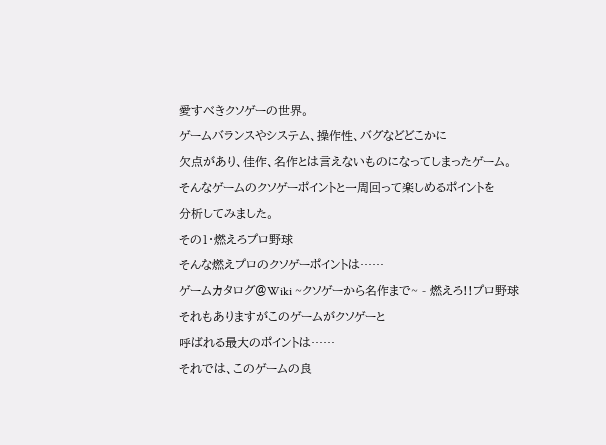愛すべきクソゲーの世界。
ゲームバランスやシステム、操作性、バグなどどこかに
欠点があり、佳作、名作とは言えないものになってしまったゲーム。
そんなゲームのクソゲーポイントと一周回って楽しめるポイントを
分析してみました。
その1・燃えろプロ野球
そんな燃えプロのクソゲーポイントは……
ゲームカタログ@Wiki ~クソゲーから名作まで~ - 燃えろ!!プロ野球
それもありますがこのゲームがクソゲーと
呼ばれる最大のポイントは……
それでは、このゲームの良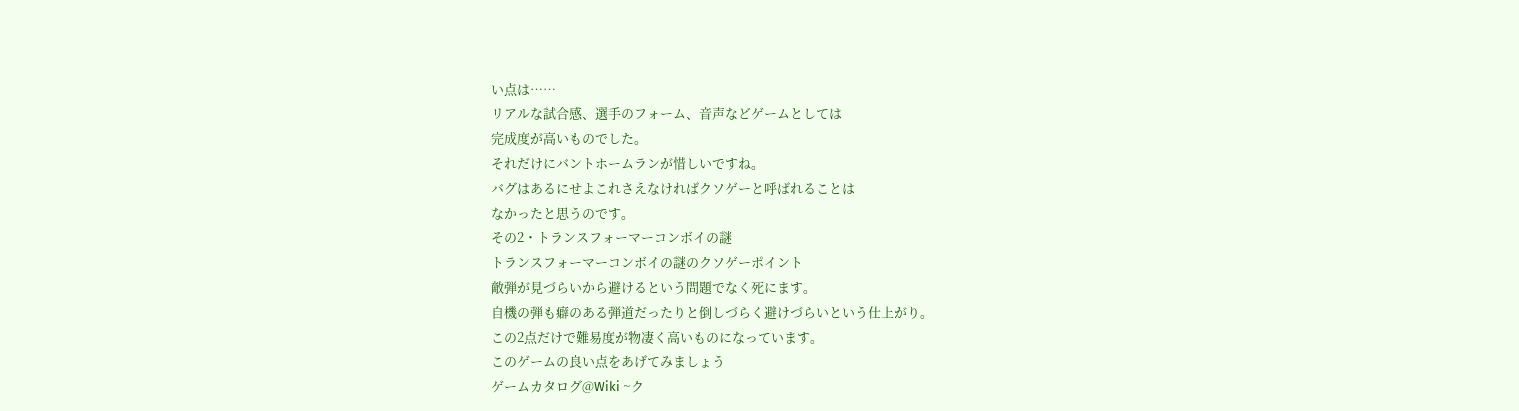い点は……
リアルな試合感、選手のフォーム、音声などゲームとしては
完成度が高いものでした。
それだけにバントホームランが惜しいですね。
バグはあるにせよこれさえなければクソゲーと呼ばれることは
なかったと思うのです。
その2・トランスフォーマーコンボイの謎
トランスフォーマーコンボイの謎のクソゲーポイント
敵弾が見づらいから避けるという問題でなく死にます。
自機の弾も癖のある弾道だったりと倒しづらく避けづらいという仕上がり。
この2点だけで難易度が物凄く高いものになっています。
このゲームの良い点をあげてみましょう
ゲームカタログ@Wiki ~ク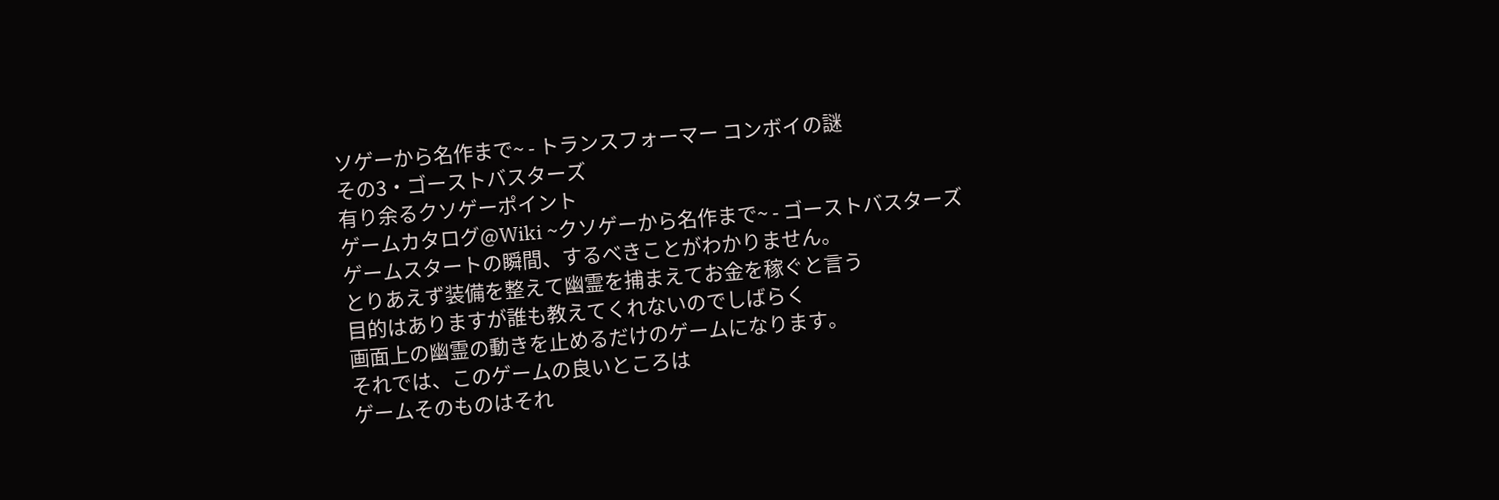ソゲーから名作まで~ - トランスフォーマー コンボイの謎
その3・ゴーストバスターズ
有り余るクソゲーポイント
ゲームカタログ@Wiki ~クソゲーから名作まで~ - ゴーストバスターズ
ゲームスタートの瞬間、するべきことがわかりません。
とりあえず装備を整えて幽霊を捕まえてお金を稼ぐと言う
目的はありますが誰も教えてくれないのでしばらく
画面上の幽霊の動きを止めるだけのゲームになります。
それでは、このゲームの良いところは
ゲームそのものはそれ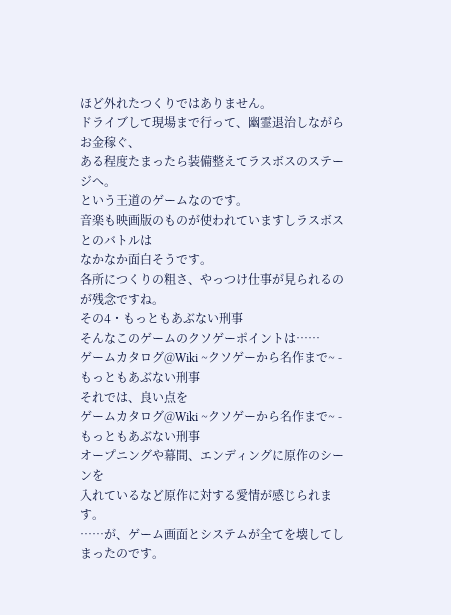ほど外れたつくりではありません。
ドライブして現場まで行って、幽霊退治しながらお金稼ぐ、
ある程度たまったら装備整えてラスボスのステージへ。
という王道のゲームなのです。
音楽も映画版のものが使われていますしラスボスとのバトルは
なかなか面白そうです。
各所につくりの粗さ、やっつけ仕事が見られるのが残念ですね。
その4・もっともあぶない刑事
そんなこのゲームのクソゲーポイントは……
ゲームカタログ@Wiki ~クソゲーから名作まで~ - もっともあぶない刑事
それでは、良い点を
ゲームカタログ@Wiki ~クソゲーから名作まで~ - もっともあぶない刑事
オープニングや幕間、エンディングに原作のシーンを
入れているなど原作に対する愛情が感じられます。
……が、ゲーム画面とシステムが全てを壊してしまったのです。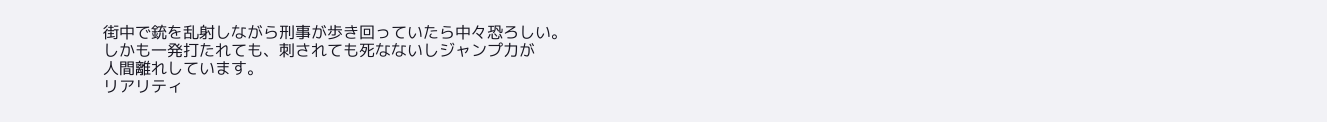街中で銃を乱射しながら刑事が歩き回っていたら中々恐ろしい。
しかも一発打たれても、刺されても死なないしジャンプ力が
人間離れしています。
リアリティ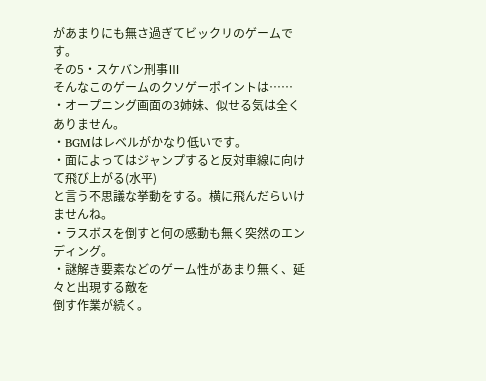があまりにも無さ過ぎてビックリのゲームです。
その5・スケバン刑事Ⅲ
そんなこのゲームのクソゲーポイントは……
・オープニング画面の3姉妹、似せる気は全くありません。
・BGMはレベルがかなり低いです。
・面によってはジャンプすると反対車線に向けて飛び上がる(水平)
と言う不思議な挙動をする。横に飛んだらいけませんね。
・ラスボスを倒すと何の感動も無く突然のエンディング。
・謎解き要素などのゲーム性があまり無く、延々と出現する敵を
倒す作業が続く。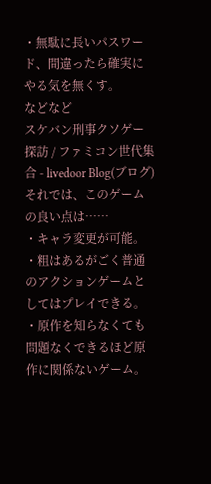・無駄に長いパスワード、間違ったら確実にやる気を無くす。
などなど
スケバン刑事クソゲー探訪 / ファミコン世代集合 - livedoor Blog(ブログ)
それでは、このゲームの良い点は……
・キャラ変更が可能。
・粗はあるがごく普通のアクションゲームとしてはプレイできる。
・原作を知らなくても問題なくできるほど原作に関係ないゲーム。